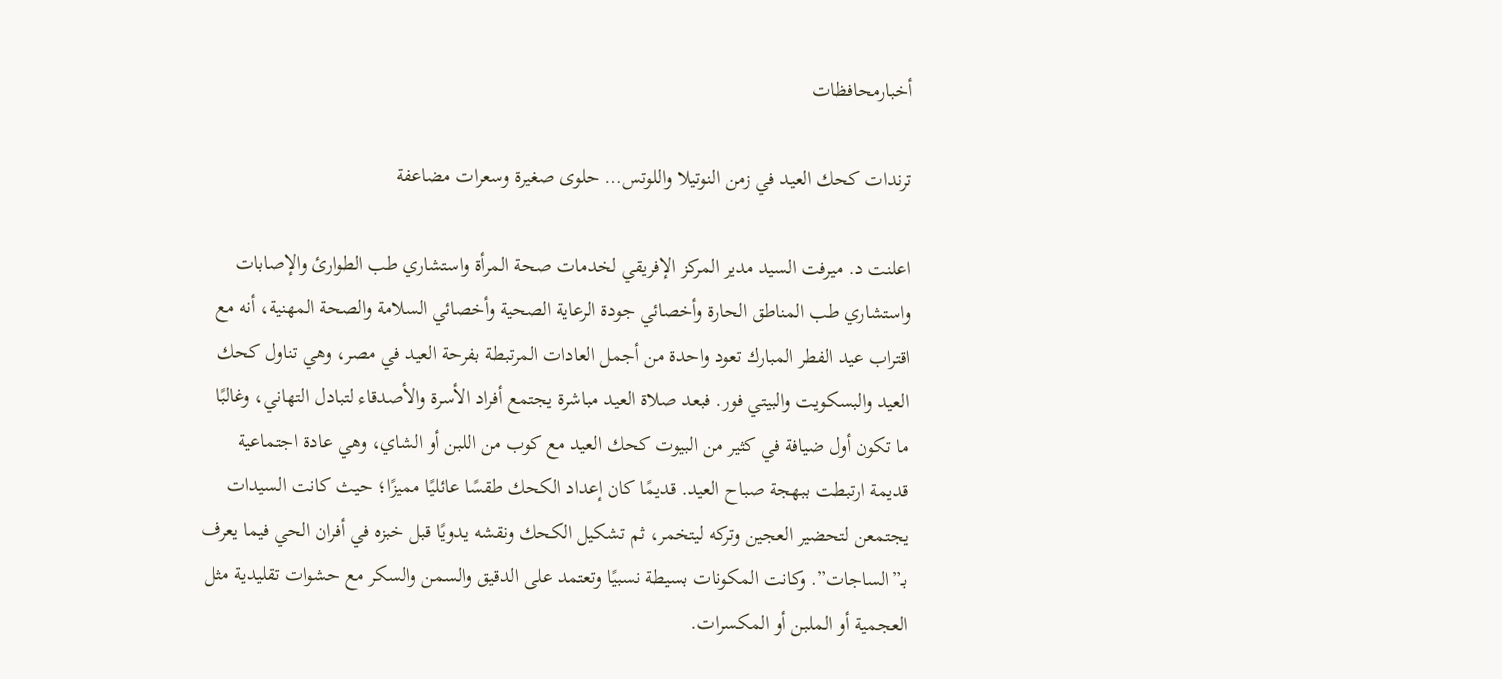أخبارمحافظات

ترندات كحك العيد في زمن النوتيلا واللوتس… حلوى صغيرة وسعرات مضاعفة

اعلنت د. ميرفت السيد مدير المركز الإفريقي لخدمات صحة المرأة واستشاري طب الطوارئ والإصابات واستشاري طب المناطق الحارة وأخصائي جودة الرعاية الصحية وأخصائي السلامة والصحة المهنية، أنه مع اقتراب عيد الفطر المبارك تعود واحدة من أجمل العادات المرتبطة بفرحة العيد في مصر، وهي تناول كحك العيد والبسكويت والبيتي فور. فبعد صلاة العيد مباشرة يجتمع أفراد الأسرة والأصدقاء لتبادل التهاني، وغالبًا ما تكون أول ضيافة في كثير من البيوت كحك العيد مع كوب من اللبن أو الشاي، وهي عادة اجتماعية قديمة ارتبطت ببهجة صباح العيد. قديمًا كان إعداد الكحك طقسًا عائليًا مميزًا؛ حيث كانت السيدات يجتمعن لتحضير العجين وتركه ليتخمر، ثم تشكيل الكحك ونقشه يدويًا قبل خبزه في أفران الحي فيما يعرف بـ”الساجات”. وكانت المكونات بسيطة نسبيًا وتعتمد على الدقيق والسمن والسكر مع حشوات تقليدية مثل العجمية أو الملبن أو المكسرات.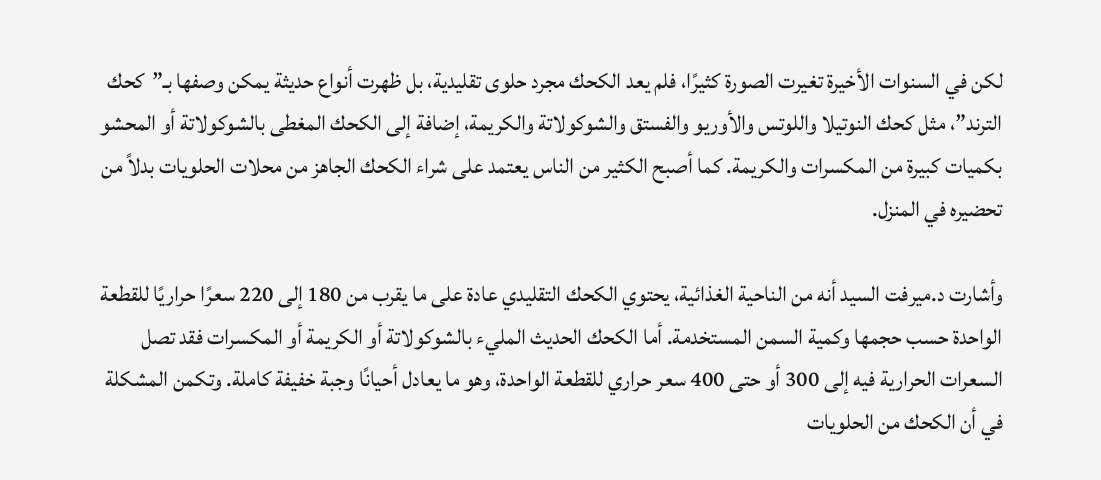لكن في السنوات الأخيرة تغيرت الصورة كثيرًا، فلم يعد الكحك مجرد حلوى تقليدية، بل ظهرت أنواع حديثة يمكن وصفها بـ”كحك الترند”، مثل كحك النوتيلا واللوتس والأوريو والفستق والشوكولاتة والكريمة، إضافة إلى الكحك المغطى بالشوكولاتة أو المحشو بكميات كبيرة من المكسرات والكريمة. كما أصبح الكثير من الناس يعتمد على شراء الكحك الجاهز من محلات الحلويات بدلاً من تحضيره في المنزل.

وأشارت د.ميرفت السيد أنه من الناحية الغذائية، يحتوي الكحك التقليدي عادة على ما يقرب من 180 إلى 220 سعرًا حراريًا للقطعة الواحدة حسب حجمها وكمية السمن المستخدمة. أما الكحك الحديث المليء بالشوكولاتة أو الكريمة أو المكسرات فقد تصل السعرات الحرارية فيه إلى 300 أو حتى 400 سعر حراري للقطعة الواحدة، وهو ما يعادل أحيانًا وجبة خفيفة كاملة. وتكمن المشكلة في أن الكحك من الحلويات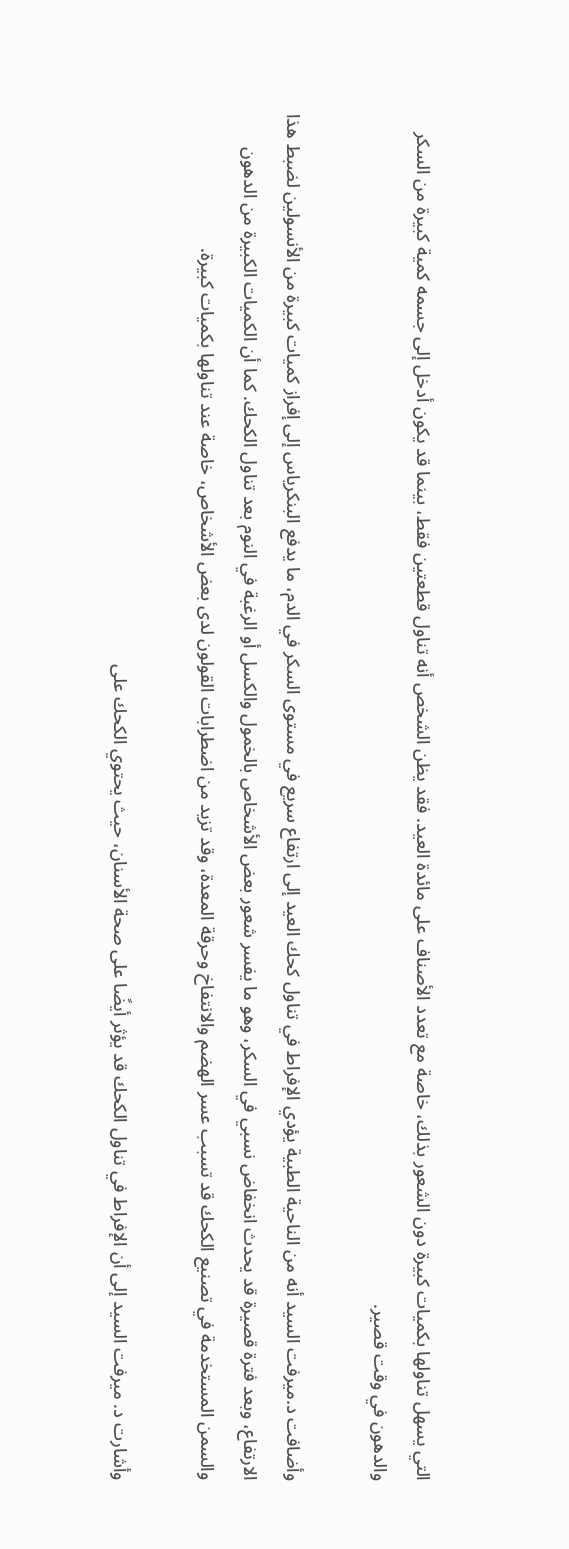التي يسهل تناولها بكميات كبيرة دون الشعور بذلك، خاصة مع تعدد الأصناف على مائدة العيد. فقد يظن الشخص أنه تناول قطعتين فقط، بينما قد يكون أدخل إلى جسمه كمية كبيرة من السكر والدهون في وقت قصير.

وأضافت د.ميرفت السيد أنه من الناحية الطبية يؤدي الإفراط في تناول كحك العيد إلى ارتفاع سريع في مستوى السكر في الدم، ما يدفع البنكرياس إلى إفراز كميات كبيرة من الأنسولين لضبط هذا الارتفاع، وبعد فترة قصيرة قد يحدث انخفاض نسبي في السكر، وهو ما يفسر شعور بعض الأشخاص بالخمول والكسل أو الرغبة في النوم بعد تناول الكحك. كما أن الكميات الكبيرة من الدهون والسمن المستخدمة في تصنيع الكحك قد تسبب عسر الهضم والانتفاخ وحرقة المعدة، وقد تزيد من اضطرابات القولون لدى بعض الأشخاص، خاصة عند تناولها بكميات كبيرة.

وأشارت د. ميرفت السيد إلى أن الإفراط في تناول الكحك قد يؤثر أيضًا على صحة الأسنان، حيث يحتوي الكحك على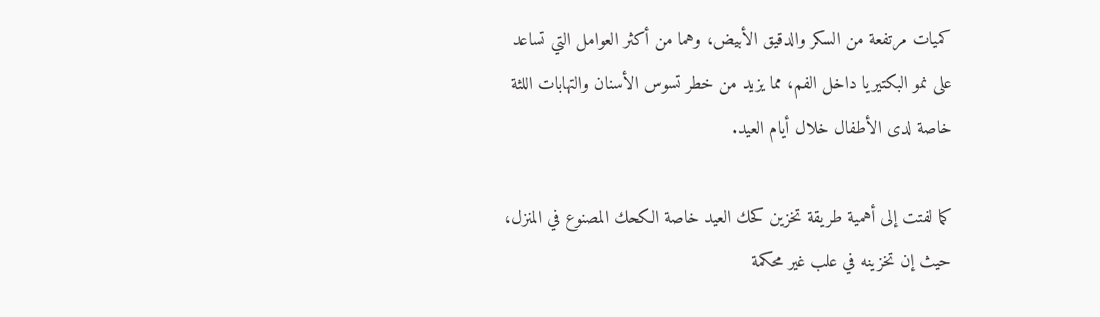كميات مرتفعة من السكر والدقيق الأبيض، وهما من أكثر العوامل التي تساعد على نمو البكتيريا داخل الفم، مما يزيد من خطر تسوس الأسنان والتهابات اللثة خاصة لدى الأطفال خلال أيام العيد.

كما لفتت إلى أهمية طريقة تخزين كحك العيد خاصة الكحك المصنوع في المنزل، حيث إن تخزينه في علب غير محكمة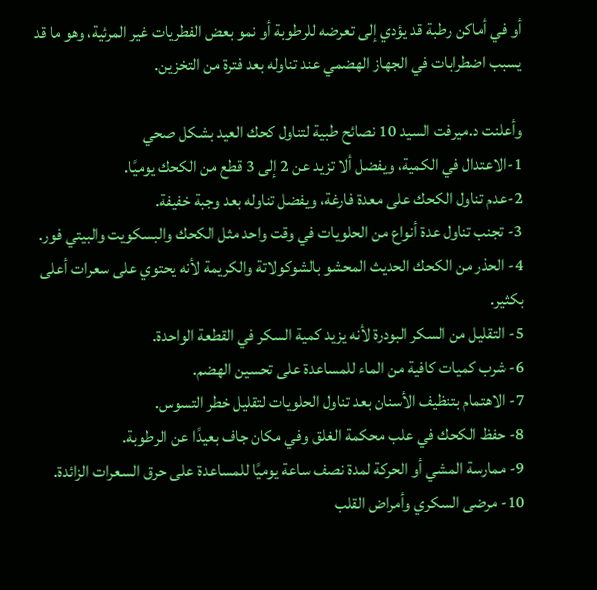أو في أماكن رطبة قد يؤدي إلى تعرضه للرطوبة أو نمو بعض الفطريات غير المرئية، وهو ما قد يسبب اضطرابات في الجهاز الهضمي عند تناوله بعد فترة من التخزين.

وأعلنت د.ميرفت السيد 10 نصائح طبية لتناول كحك العيد بشكل صحي
1-الاعتدال في الكمية، ويفضل ألا تزيد عن 2 إلى 3 قطع من الكحك يوميًا.
2-عدم تناول الكحك على معدة فارغة، ويفضل تناوله بعد وجبة خفيفة.
3- تجنب تناول عدة أنواع من الحلويات في وقت واحد مثل الكحك والبسكويت والبيتي فور.
4- الحذر من الكحك الحديث المحشو بالشوكولاتة والكريمة لأنه يحتوي على سعرات أعلى بكثير.
5- التقليل من السكر البودرة لأنه يزيد كمية السكر في القطعة الواحدة.
6- شرب كميات كافية من الماء للمساعدة على تحسين الهضم.
7- الاهتمام بتنظيف الأسنان بعد تناول الحلويات لتقليل خطر التسوس.
8- حفظ الكحك في علب محكمة الغلق وفي مكان جاف بعيدًا عن الرطوبة.
9- ممارسة المشي أو الحركة لمدة نصف ساعة يوميًا للمساعدة على حرق السعرات الزائدة.
10- مرضى السكري وأمراض القلب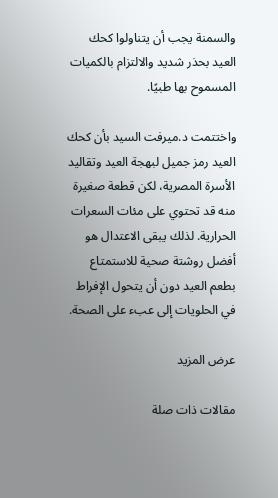والسمنة يجب أن يتناولوا كحك العيد بحذر شديد والالتزام بالكميات المسموح بها طبيًا.

واختتمت د.ميرفت السيد بأن كحك العيد رمز جميل لبهجة العيد وتقاليد الأسرة المصرية، لكن قطعة صغيرة منه قد تحتوي على مئات السعرات الحرارية. لذلك يبقى الاعتدال هو أفضل روشتة صحية للاستمتاع بطعم العيد دون أن يتحول الإفراط في الحلويات إلى عبء على الصحة.

عرض المزيد

مقالات ذات صلة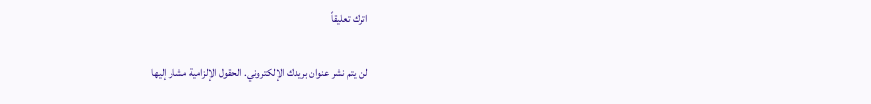اترك تعليقاً

لن يتم نشر عنوان بريدك الإلكتروني. الحقول الإلزامية مشار إليها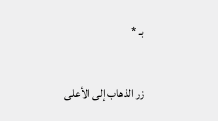بـ *

زر الذهاب إلى الأعلى